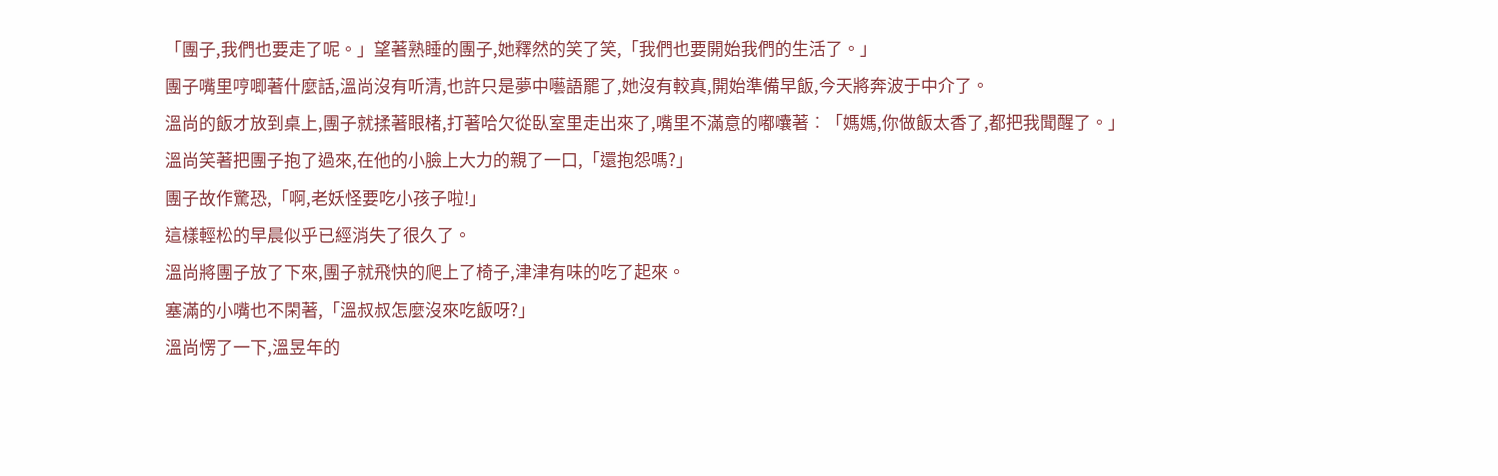「團子,我們也要走了呢。」望著熟睡的團子,她釋然的笑了笑,「我們也要開始我們的生活了。」
團子嘴里哼唧著什麼話,溫尚沒有听清,也許只是夢中囈語罷了,她沒有較真,開始準備早飯,今天將奔波于中介了。
溫尚的飯才放到桌上,團子就揉著眼楮,打著哈欠從臥室里走出來了,嘴里不滿意的嘟囔著︰「媽媽,你做飯太香了,都把我聞醒了。」
溫尚笑著把團子抱了過來,在他的小臉上大力的親了一口,「還抱怨嗎?」
團子故作驚恐,「啊,老妖怪要吃小孩子啦!」
這樣輕松的早晨似乎已經消失了很久了。
溫尚將團子放了下來,團子就飛快的爬上了椅子,津津有味的吃了起來。
塞滿的小嘴也不閑著,「溫叔叔怎麼沒來吃飯呀?」
溫尚愣了一下,溫昱年的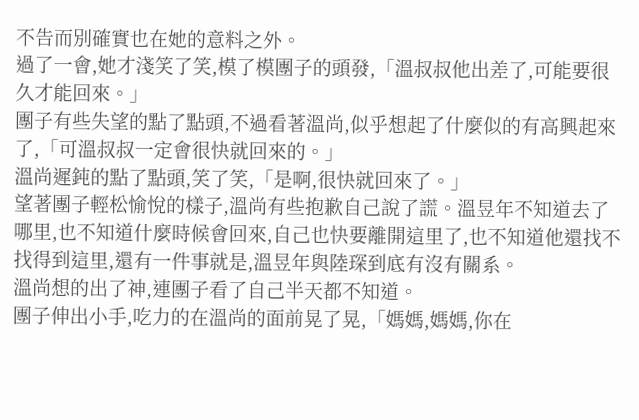不告而別確實也在她的意料之外。
過了一會,她才淺笑了笑,模了模團子的頭發,「溫叔叔他出差了,可能要很久才能回來。」
團子有些失望的點了點頭,不過看著溫尚,似乎想起了什麼似的有高興起來了,「可溫叔叔一定會很快就回來的。」
溫尚遲鈍的點了點頭,笑了笑,「是啊,很快就回來了。」
望著團子輕松愉悅的樣子,溫尚有些抱歉自己說了謊。溫昱年不知道去了哪里,也不知道什麼時候會回來,自己也快要離開這里了,也不知道他還找不找得到這里,還有一件事就是,溫昱年與陸琛到底有沒有關系。
溫尚想的出了神,連團子看了自己半天都不知道。
團子伸出小手,吃力的在溫尚的面前晃了晃,「媽媽,媽媽,你在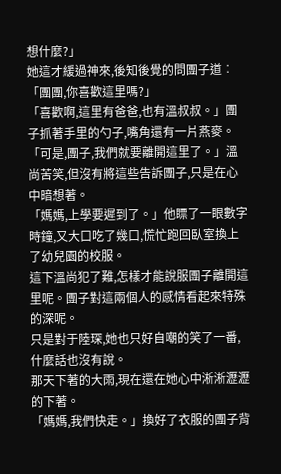想什麼?」
她這才緩過神來,後知後覺的問團子道︰「團團,你喜歡這里嗎?」
「喜歡啊,這里有爸爸,也有溫叔叔。」團子抓著手里的勺子,嘴角還有一片燕麥。
「可是,團子,我們就要離開這里了。」溫尚苦笑,但沒有將這些告訴團子,只是在心中暗想著。
「媽媽,上學要遲到了。」他瞟了一眼數字時鐘,又大口吃了幾口,慌忙跑回臥室換上了幼兒園的校服。
這下溫尚犯了難,怎樣才能說服團子離開這里呢。團子對這兩個人的感情看起來特殊的深呢。
只是對于陸琛,她也只好自嘲的笑了一番,什麼話也沒有說。
那天下著的大雨,現在還在她心中淅淅瀝瀝的下著。
「媽媽,我們快走。」換好了衣服的團子背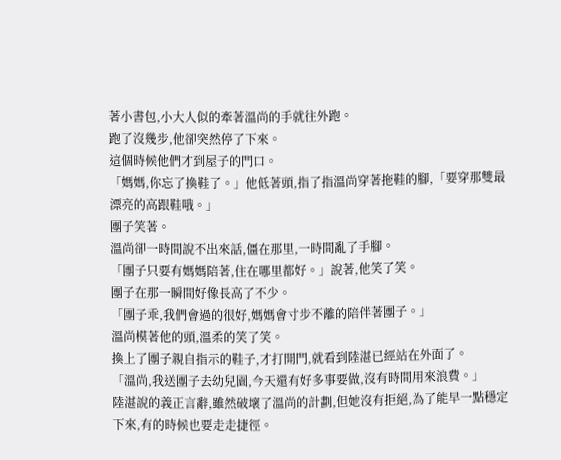著小書包,小大人似的牽著溫尚的手就往外跑。
跑了沒幾步,他卻突然停了下來。
這個時候他們才到屋子的門口。
「媽媽,你忘了換鞋了。」他低著頭,指了指溫尚穿著拖鞋的腳,「要穿那雙最漂亮的高跟鞋哦。」
團子笑著。
溫尚卻一時間說不出來話,僵在那里,一時間亂了手腳。
「團子只要有媽媽陪著,住在哪里都好。」說著,他笑了笑。
團子在那一瞬間好像長高了不少。
「團子乖,我們會過的很好,媽媽會寸步不離的陪伴著團子。」
溫尚模著他的頭,溫柔的笑了笑。
換上了團子親自指示的鞋子,才打開門,就看到陸湛已經站在外面了。
「溫尚,我送團子去幼兒園,今天還有好多事要做,沒有時間用來浪費。」
陸湛說的義正言辭,雖然破壞了溫尚的計劃,但她沒有拒絕,為了能早一點穩定下來,有的時候也要走走捷徑。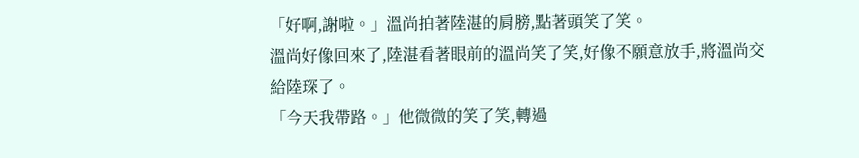「好啊,謝啦。」溫尚拍著陸湛的肩膀,點著頭笑了笑。
溫尚好像回來了,陸湛看著眼前的溫尚笑了笑,好像不願意放手,將溫尚交給陸琛了。
「今天我帶路。」他微微的笑了笑,轉過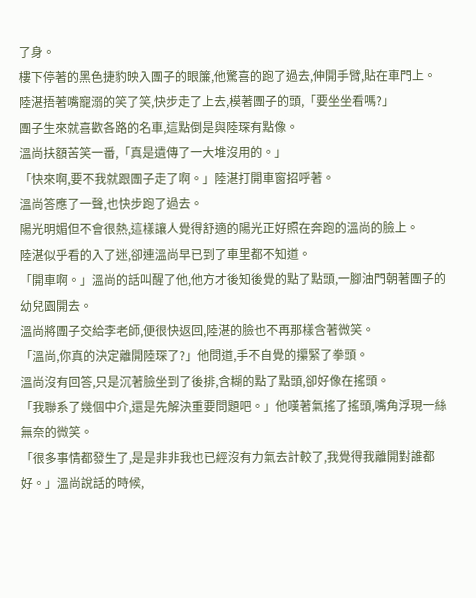了身。
樓下停著的黑色捷豹映入團子的眼簾,他驚喜的跑了過去,伸開手臂,貼在車門上。
陸湛捂著嘴寵溺的笑了笑,快步走了上去,模著團子的頭,「要坐坐看嗎?」
團子生來就喜歡各路的名車,這點倒是與陸琛有點像。
溫尚扶額苦笑一番,「真是遺傳了一大堆沒用的。」
「快來啊,要不我就跟團子走了啊。」陸湛打開車窗招呼著。
溫尚答應了一聲,也快步跑了過去。
陽光明媚但不會很熱,這樣讓人覺得舒適的陽光正好照在奔跑的溫尚的臉上。
陸湛似乎看的入了迷,卻連溫尚早已到了車里都不知道。
「開車啊。」溫尚的話叫醒了他,他方才後知後覺的點了點頭,一腳油門朝著團子的幼兒園開去。
溫尚將團子交給李老師,便很快返回,陸湛的臉也不再那樣含著微笑。
「溫尚,你真的決定離開陸琛了?」他問道,手不自覺的攥緊了拳頭。
溫尚沒有回答,只是沉著臉坐到了後排,含糊的點了點頭,卻好像在搖頭。
「我聯系了幾個中介,還是先解決重要問題吧。」他嘆著氣搖了搖頭,嘴角浮現一絲無奈的微笑。
「很多事情都發生了,是是非非我也已經沒有力氣去計較了,我覺得我離開對誰都好。」溫尚說話的時候,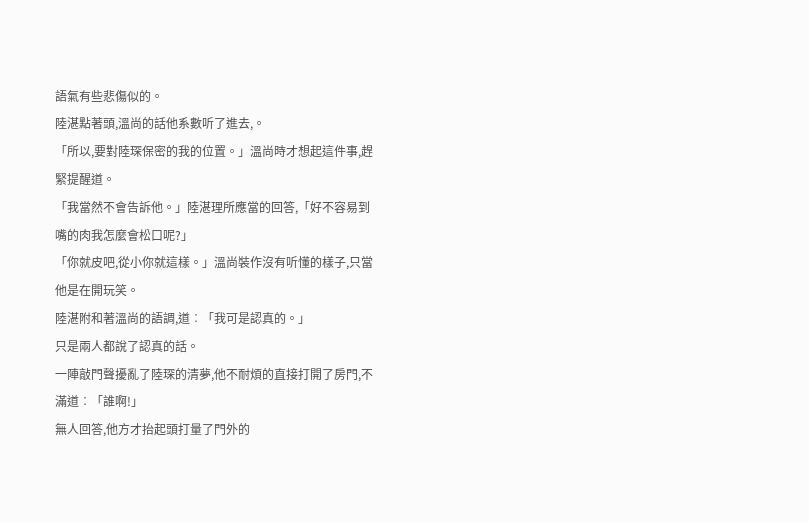語氣有些悲傷似的。
陸湛點著頭,溫尚的話他系數听了進去,。
「所以,要對陸琛保密的我的位置。」溫尚時才想起這件事,趕緊提醒道。
「我當然不會告訴他。」陸湛理所應當的回答,「好不容易到嘴的肉我怎麼會松口呢?」
「你就皮吧,從小你就這樣。」溫尚裝作沒有听懂的樣子,只當他是在開玩笑。
陸湛附和著溫尚的語調,道︰「我可是認真的。」
只是兩人都說了認真的話。
一陣敲門聲擾亂了陸琛的清夢,他不耐煩的直接打開了房門,不滿道︰「誰啊!」
無人回答,他方才抬起頭打量了門外的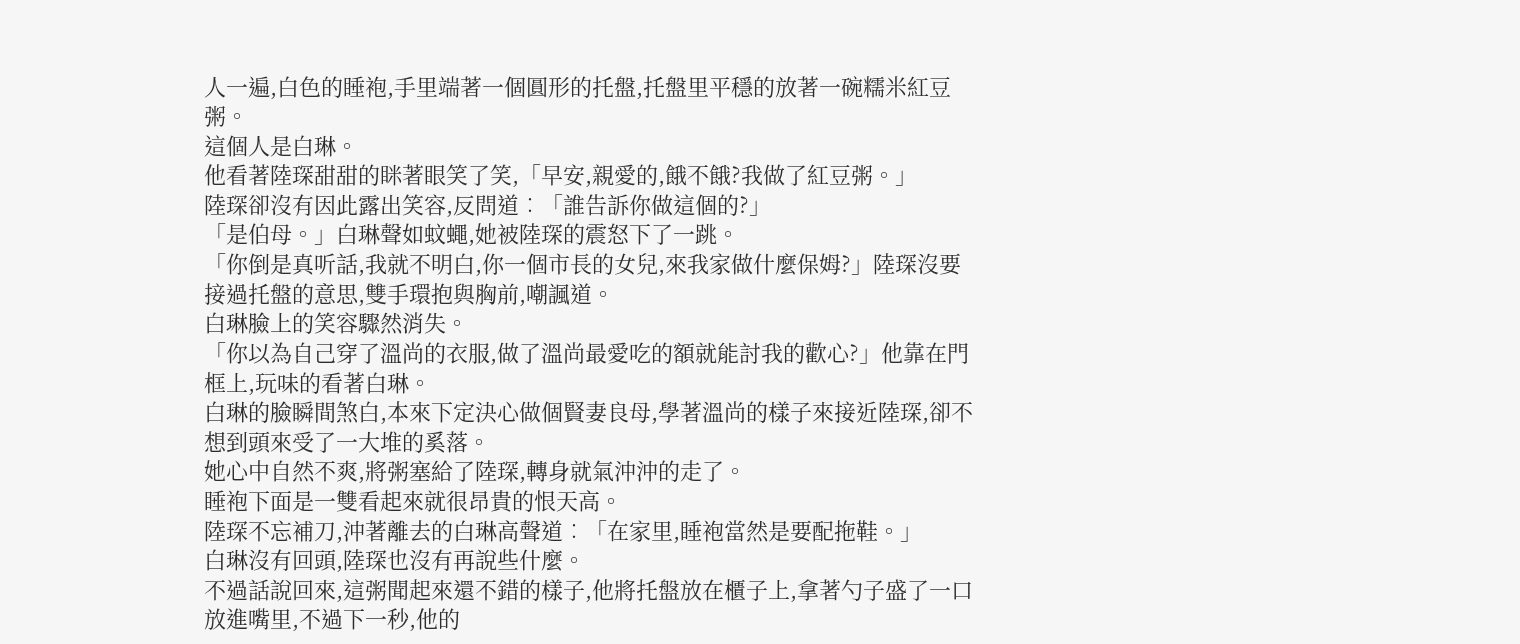人一遍,白色的睡袍,手里端著一個圓形的托盤,托盤里平穩的放著一碗糯米紅豆粥。
這個人是白琳。
他看著陸琛甜甜的眯著眼笑了笑,「早安,親愛的,餓不餓?我做了紅豆粥。」
陸琛卻沒有因此露出笑容,反問道︰「誰告訴你做這個的?」
「是伯母。」白琳聲如蚊蠅,她被陸琛的震怒下了一跳。
「你倒是真听話,我就不明白,你一個市長的女兒,來我家做什麼保姆?」陸琛沒要接過托盤的意思,雙手環抱與胸前,嘲諷道。
白琳臉上的笑容驟然消失。
「你以為自己穿了溫尚的衣服,做了溫尚最愛吃的額就能討我的歡心?」他靠在門框上,玩味的看著白琳。
白琳的臉瞬間煞白,本來下定決心做個賢妻良母,學著溫尚的樣子來接近陸琛,卻不想到頭來受了一大堆的奚落。
她心中自然不爽,將粥塞給了陸琛,轉身就氣沖沖的走了。
睡袍下面是一雙看起來就很昂貴的恨天高。
陸琛不忘補刀,沖著離去的白琳高聲道︰「在家里,睡袍當然是要配拖鞋。」
白琳沒有回頭,陸琛也沒有再說些什麼。
不過話說回來,這粥聞起來還不錯的樣子,他將托盤放在櫃子上,拿著勺子盛了一口放進嘴里,不過下一秒,他的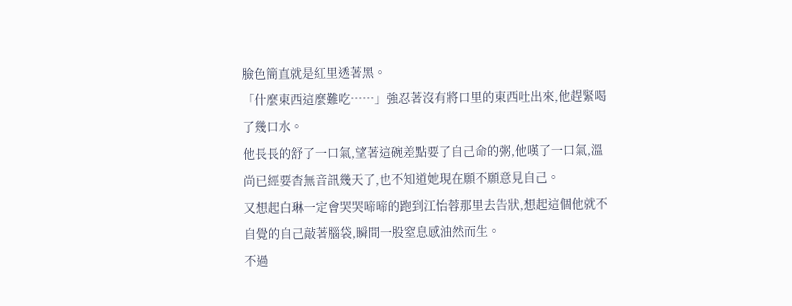臉色簡直就是紅里透著黑。
「什麼東西這麼難吃……」強忍著沒有將口里的東西吐出來,他趕緊喝了幾口水。
他長長的舒了一口氣,望著這碗差點要了自己命的粥,他嘆了一口氣,溫尚已經要杳無音訊幾天了,也不知道她現在願不願意見自己。
又想起白琳一定會哭哭啼啼的跑到江怡蓉那里去告狀,想起這個他就不自覺的自己敲著腦袋,瞬間一股窒息感油然而生。
不過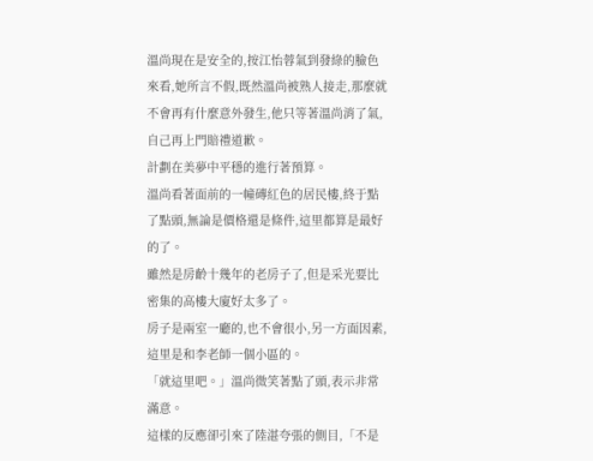溫尚現在是安全的,按江怡蓉氣到發綠的臉色來看,她所言不假,既然溫尚被熟人接走,那麼就不會再有什麼意外發生,他只等著溫尚消了氣,自己再上門賠禮道歉。
計劃在美夢中平穩的進行著預算。
溫尚看著面前的一幢磚紅色的居民樓,終于點了點頭,無論是價格還是條件,這里都算是最好的了。
雖然是房齡十幾年的老房子了,但是采光要比密集的高樓大廈好太多了。
房子是兩室一廳的,也不會很小,另一方面因素,這里是和李老師一個小區的。
「就這里吧。」溫尚微笑著點了頭,表示非常滿意。
這樣的反應卻引來了陸湛夸張的側目,「不是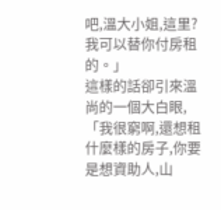吧,溫大小姐,這里?我可以替你付房租的。」
這樣的話卻引來溫尚的一個大白眼,「我很窮啊,還想租什麼樣的房子,你要是想資助人,山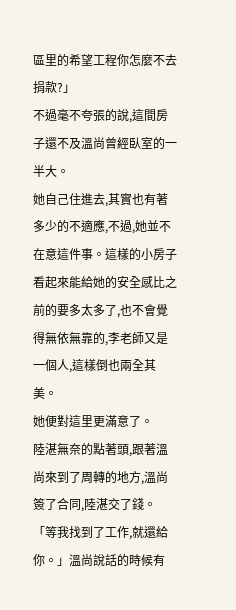區里的希望工程你怎麼不去捐款?」
不過毫不夸張的說,這間房子還不及溫尚曾經臥室的一半大。
她自己住進去,其實也有著多少的不適應,不過,她並不在意這件事。這樣的小房子看起來能給她的安全感比之前的要多太多了,也不會覺得無依無靠的,李老師又是一個人,這樣倒也兩全其美。
她便對這里更滿意了。
陸湛無奈的點著頭,跟著溫尚來到了周轉的地方,溫尚簽了合同,陸湛交了錢。
「等我找到了工作,就還給你。」溫尚說話的時候有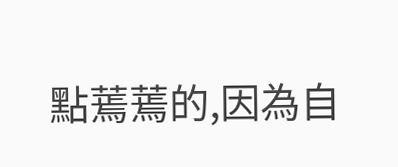點蔫蔫的,因為自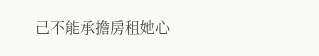己不能承擔房租她心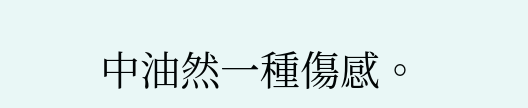中油然一種傷感。